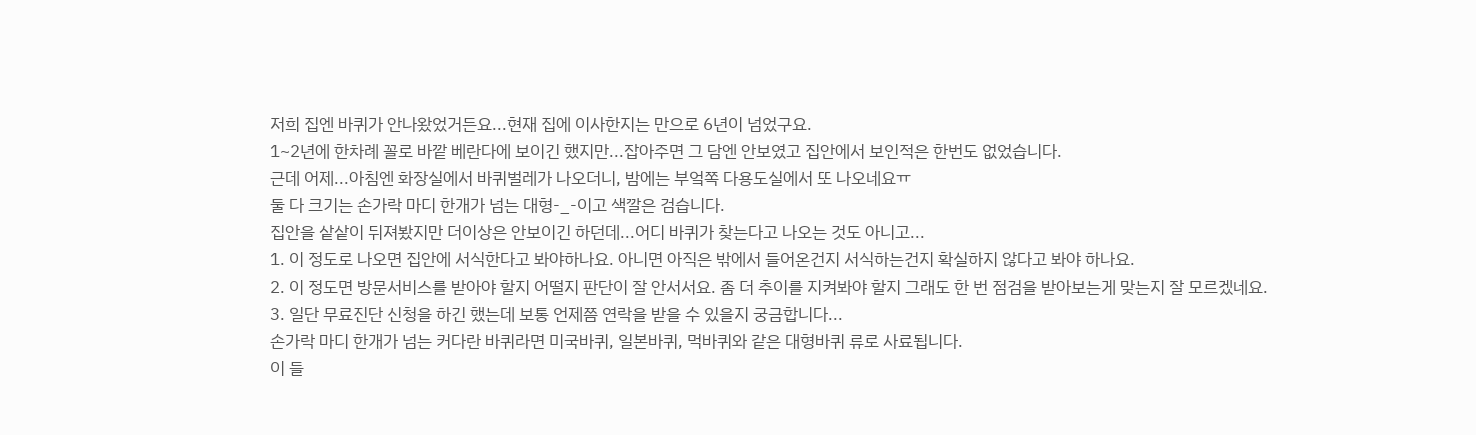저희 집엔 바퀴가 안나왔었거든요...현재 집에 이사한지는 만으로 6년이 넘었구요.
1~2년에 한차례 꼴로 바깥 베란다에 보이긴 했지만...잡아주면 그 담엔 안보였고 집안에서 보인적은 한번도 없었습니다.
근데 어제...아침엔 화장실에서 바퀴벌레가 나오더니, 밤에는 부엌쪽 다용도실에서 또 나오네요ㅠ
둘 다 크기는 손가락 마디 한개가 넘는 대형-_-이고 색깔은 검습니다.
집안을 샅샅이 뒤져봤지만 더이상은 안보이긴 하던데...어디 바퀴가 찾는다고 나오는 것도 아니고...
1. 이 정도로 나오면 집안에 서식한다고 봐야하나요. 아니면 아직은 밖에서 들어온건지 서식하는건지 확실하지 않다고 봐야 하나요.
2. 이 정도면 방문서비스를 받아야 할지 어떨지 판단이 잘 안서서요. 좀 더 추이를 지켜봐야 할지 그래도 한 번 점검을 받아보는게 맞는지 잘 모르겠네요.
3. 일단 무료진단 신청을 하긴 했는데 보통 언제쯤 연락을 받을 수 있을지 궁금합니다...
손가락 마디 한개가 넘는 커다란 바퀴라면 미국바퀴, 일본바퀴, 먹바퀴와 같은 대형바퀴 류로 사료됩니다.
이 들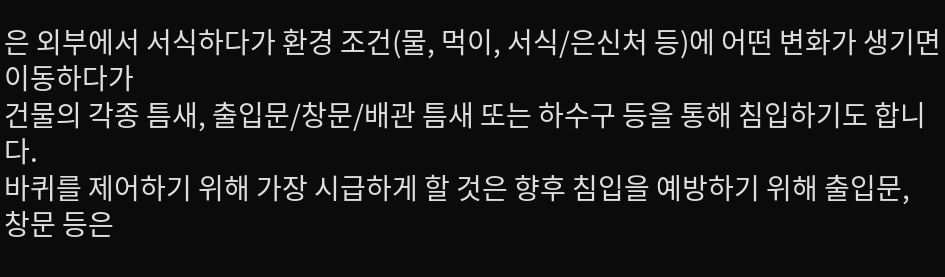은 외부에서 서식하다가 환경 조건(물, 먹이, 서식/은신처 등)에 어떤 변화가 생기면 이동하다가
건물의 각종 틈새, 출입문/창문/배관 틈새 또는 하수구 등을 통해 침입하기도 합니다.
바퀴를 제어하기 위해 가장 시급하게 할 것은 향후 침입을 예방하기 위해 출입문, 창문 등은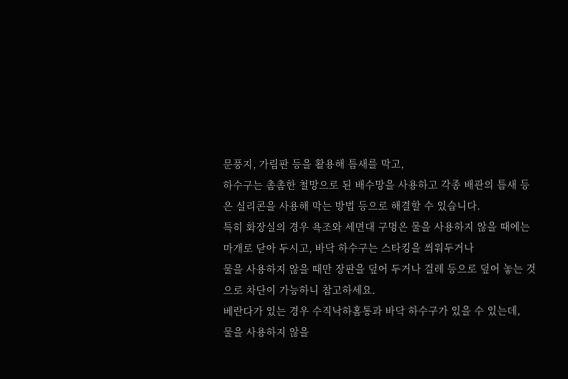문풍지, 가림판 등을 활용해 틈새를 막고,
하수구는 촘촘한 철망으로 된 배수망을 사용하고 각종 배관의 틈새 등은 실리콘을 사용해 막는 방법 등으로 해결할 수 있습니다.
특히 화장실의 경우 욕조와 세면대 구멍은 물을 사용하지 않을 때에는 마개로 닫아 두시고, 바닥 하수구는 스타킹을 씌워두거나
물을 사용하지 않을 때만 장판을 덮어 두거나 걸레 등으로 덮어 놓는 것으로 차단이 가능하니 참고하세요.
베란다가 있는 경우 수직낙하홈통과 바닥 하수구가 있을 수 있는데,
물을 사용하지 않을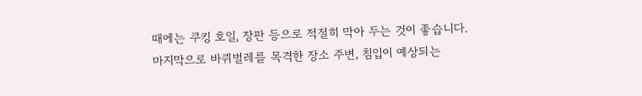때에는 쿠킹 호일, 장판 등으로 적절히 막아 두는 것이 좋습니다.
마지막으로 바퀴벌레를 목격한 장소 주변, 침입이 예상되는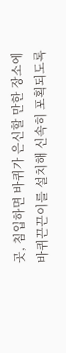곳, 침입하면 바퀴가 은신할 만한 장소에
바퀴끈끈이를 설치해 신속히 포획되도록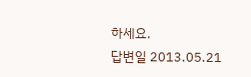하세요.
답변일 2013.05.21